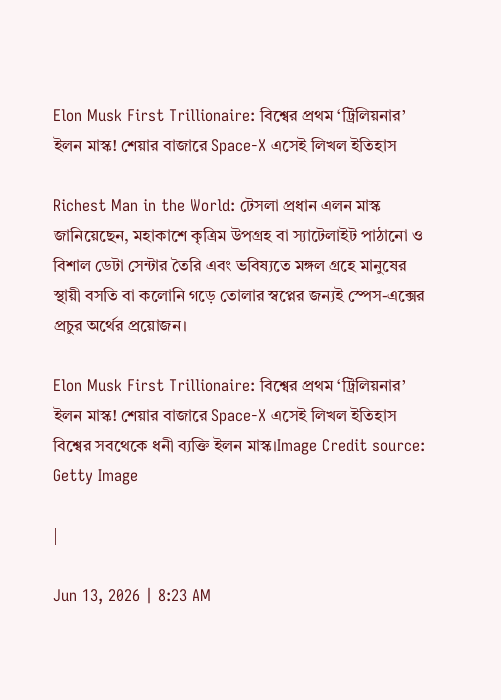Elon Musk First Trillionaire: বিশ্বের প্রথম ‘ট্রিলিয়নার’ ইলন মাস্ক! শেয়ার বাজারে Space-X এসেই লিখল ইতিহাস

Richest Man in the World: টেসলা প্রধান এলন মাস্ক জানিয়েছেন, মহাকাশে কৃত্রিম উপগ্রহ বা স্যাটেলাইট পাঠানো ও বিশাল ডেটা সেন্টার তৈরি এবং ভবিষ্যতে মঙ্গল গ্রহে মানুষের স্থায়ী বসতি বা কলোনি গড়ে তোলার স্বপ্নের জন্যই স্পেস-এক্সের প্রচুর অর্থের প্রয়োজন।

Elon Musk First Trillionaire: বিশ্বের প্রথম ‘ট্রিলিয়নার’ ইলন মাস্ক! শেয়ার বাজারে Space-X এসেই লিখল ইতিহাস
বিশ্বের সবথেকে ধনী ব্যক্তি ইলন মাস্ক।Image Credit source: Getty Image

|

Jun 13, 2026 | 8:23 AM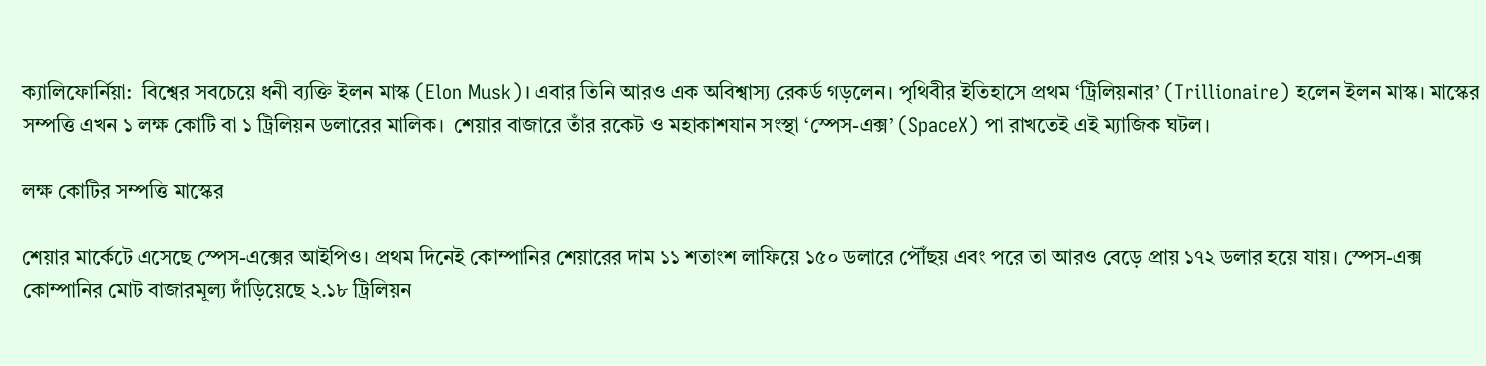ক্যালিফোর্নিয়া:  বিশ্বের সবচেয়ে ধনী ব্যক্তি ইলন মাস্ক (Elon Musk)। এবার তিনি আরও এক অবিশ্বাস্য রেকর্ড গড়লেন। পৃথিবীর ইতিহাসে প্রথম ‘ট্রিলিয়নার’ (Trillionaire) হলেন ইলন মাস্ক। মাস্কের সম্পত্তি এখন ১ লক্ষ কোটি বা ১ ট্রিলিয়ন ডলারের মালিক।  শেয়ার বাজারে তাঁর রকেট ও মহাকাশযান সংস্থা ‘স্পেস-এক্স’ (SpaceX) পা রাখতেই এই ম্যাজিক ঘটল।

লক্ষ কোটির সম্পত্তি মাস্কের

শেয়ার মার্কেটে এসেছে স্পেস-এক্সের আইপিও। প্রথম দিনেই কোম্পানির শেয়ারের দাম ১১ শতাংশ লাফিয়ে ১৫০ ডলারে পৌঁছয় এবং পরে তা আরও বেড়ে প্রায় ১৭২ ডলার হয়ে যায়। স্পেস-এক্স কোম্পানির মোট বাজারমূল্য দাঁড়িয়েছে ২.১৮ ট্রিলিয়ন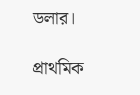ডলার।

প্রাথমিক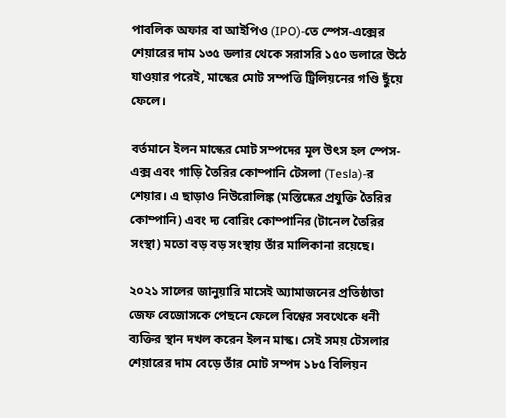পাবলিক অফার বা আইপিও (IPO)-তে স্পেস-এক্সের শেয়ারের দাম ১৩৫ ডলার থেকে সরাসরি ১৫০ ডলারে উঠে যাওয়ার পরেই, মাস্কের মোট সম্পত্তি ট্রিলিয়নের গণ্ডি ছুঁয়ে ফেলে।

বর্তমানে ইলন মাস্কের মোট সম্পদের মূল উৎস হল স্পেস-এক্স এবং গাড়ি তৈরির কোম্পানি টেসলা (Tesla)-র শেয়ার। এ ছাড়াও নিউরোলিঙ্ক (মস্তিষ্কের প্রযুক্তি তৈরির কোম্পানি) এবং দ্য বোরিং কোম্পানির (টানেল তৈরির সংস্থা) মতো বড় বড় সংস্থায় তাঁর মালিকানা রয়েছে।

২০২১ সালের জানুয়ারি মাসেই অ্যামাজনের প্রতিষ্ঠাতা জেফ বেজোসকে পেছনে ফেলে বিশ্বের সবথেকে ধনী ব্যক্তির স্থান দখল করেন ইলন মাস্ক। সেই সময় টেসলার শেয়ারের দাম বেড়ে তাঁর মোট সম্পদ ১৮৫ বিলিয়ন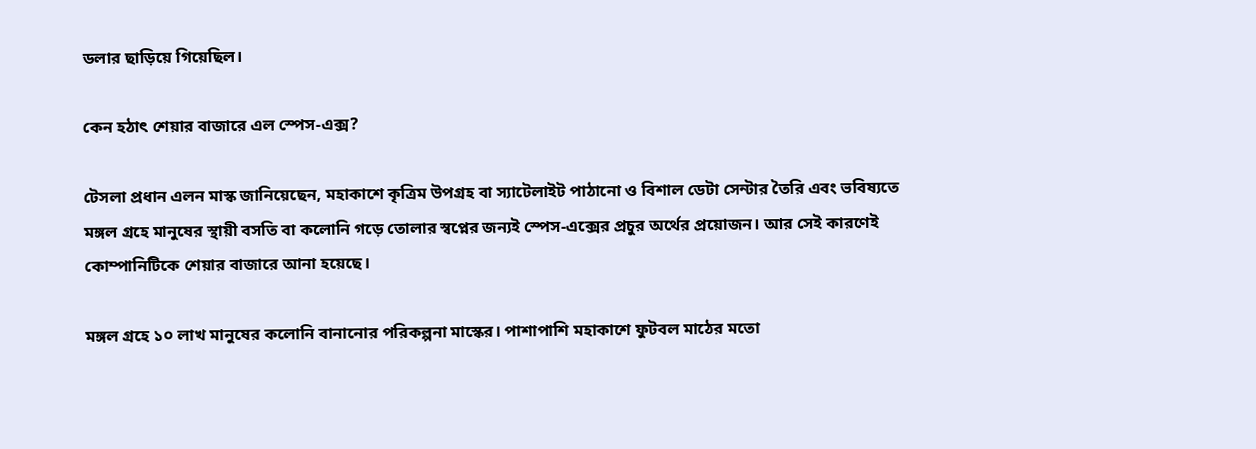ডলার ছাড়িয়ে গিয়েছিল।

কেন হঠাৎ শেয়ার বাজারে এল স্পেস-এক্স?

টেসলা প্রধান এলন মাস্ক জানিয়েছেন, মহাকাশে কৃত্রিম উপগ্রহ বা স্যাটেলাইট পাঠানো ও বিশাল ডেটা সেন্টার তৈরি এবং ভবিষ্যতে মঙ্গল গ্রহে মানুষের স্থায়ী বসতি বা কলোনি গড়ে তোলার স্বপ্নের জন্যই স্পেস-এক্সের প্রচুর অর্থের প্রয়োজন। আর সেই কারণেই কোম্পানিটিকে শেয়ার বাজারে আনা হয়েছে।

মঙ্গল গ্রহে ১০ লাখ মানুষের কলোনি বানানোর পরিকল্পনা মাস্কের। পাশাপাশি মহাকাশে ফুটবল মাঠের মতো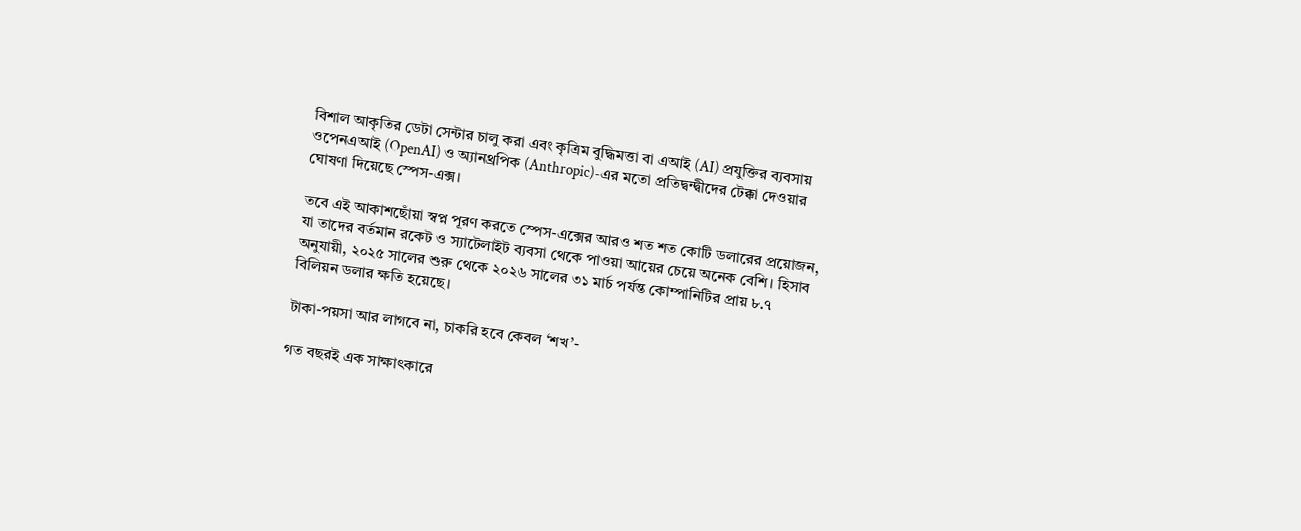বিশাল আকৃতির ডেটা সেন্টার চালু করা এবং কৃত্রিম বুদ্ধিমত্তা বা এআই (AI) প্রযুক্তির ব্যবসায় ওপেনএআই (OpenAI) ও অ্যানথ্রপিক (Anthropic)-এর মতো প্রতিদ্বন্দ্বীদের টেক্কা দেওয়ার ঘোষণা দিয়েছে স্পেস-এক্স।

তবে এই আকাশছোঁয়া স্বপ্ন পূরণ করতে স্পেস-এক্সের আরও শত শত কোটি ডলারের প্রয়োজন, যা তাদের বর্তমান রকেট ও স্যাটেলাইট ব্যবসা থেকে পাওয়া আয়ের চেয়ে অনেক বেশি। হিসাব অনুযায়ী, ২০২৫ সালের শুরু থেকে ২০২৬ সালের ৩১ মার্চ পর্যন্ত কোম্পানিটির প্রায় ৮.৭ বিলিয়ন ডলার ক্ষতি হয়েছে।

টাকা-পয়সা আর লাগবে না, চাকরি হবে কেবল ‘শখ’-

গত বছরই এক সাক্ষাৎকারে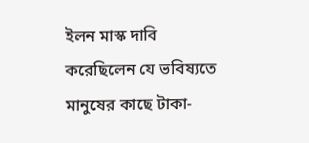ইলন মাস্ক দাবি করেছিলেন যে ভবিষ্যতে মানুষের কাছে টাকা-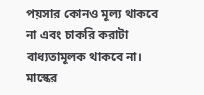পয়সার কোনও মূল্য থাকবে না এবং চাকরি করাটা বাধ্যতামূলক থাকবে না। মাস্কের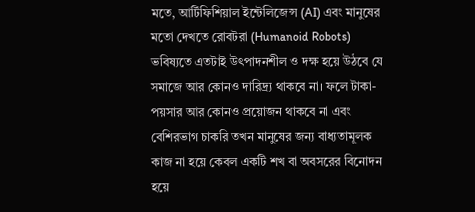মতে, আর্টিফিশিয়াল ইন্টেলিজেন্স (AI) এবং মানুষের মতো দেখতে রোবটরা (Humanoid Robots) ভবিষ্যতে এতটাই উৎপাদনশীল ও দক্ষ হয়ে উঠবে যে সমাজে আর কোনও দারিদ্র্য থাকবে না। ফলে টাকা-পয়সার আর কোনও প্রয়োজন থাকবে না এবং বেশিরভাগ চাকরি তখন মানুষের জন্য বাধ্যতামূলক কাজ না হয়ে কেবল একটি শখ বা অবসরের বিনোদন হয়ে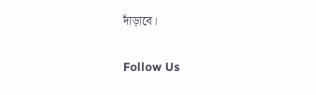দাঁড়াবে।

Follow Us